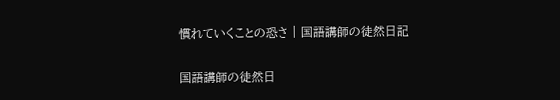慣れていくことの恐さ | 国語講師の徒然日記

国語講師の徒然日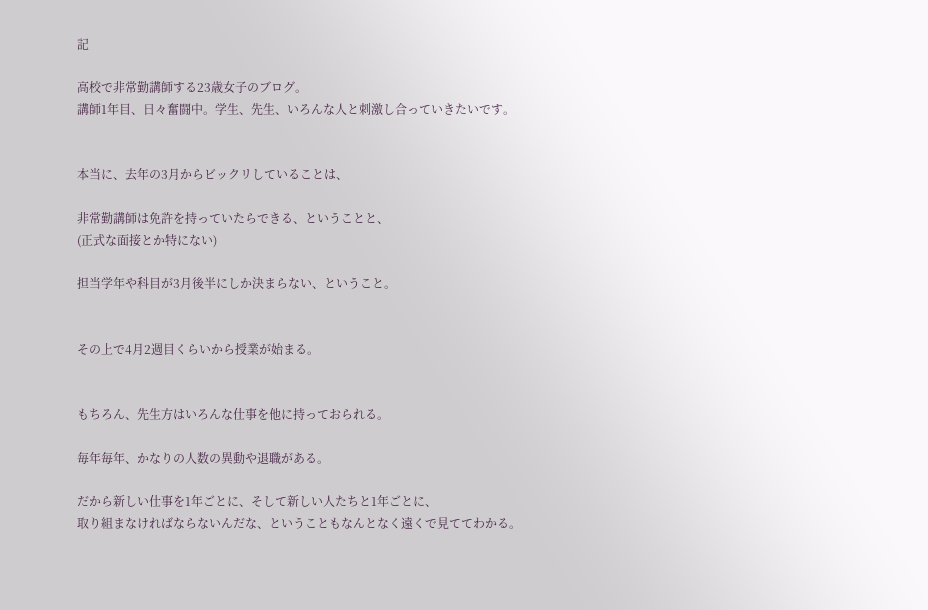記

高校で非常勤講師する23歳女子のブログ。
講師1年目、日々奮闘中。学生、先生、いろんな人と刺激し合っていきたいです。


本当に、去年の3月からビックリしていることは、

非常勤講師は免許を持っていたらできる、ということと、
(正式な面接とか特にない)

担当学年や科目が3月後半にしか決まらない、ということ。


その上で4月2週目くらいから授業が始まる。


もちろん、先生方はいろんな仕事を他に持っておられる。

毎年毎年、かなりの人数の異動や退職がある。

だから新しい仕事を1年ごとに、そして新しい人たちと1年ごとに、
取り組まなければならないんだな、ということもなんとなく遠くで見ててわかる。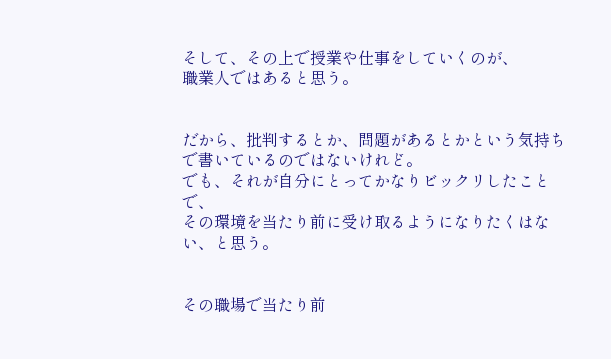そして、その上で授業や仕事をしていくのが、
職業人ではあると思う。


だから、批判するとか、問題があるとかという気持ちで書いているのではないけれど。
でも、それが自分にとってかなりビックリしたことで、
その環境を当たり前に受け取るようになりたくはない、と思う。


その職場で当たり前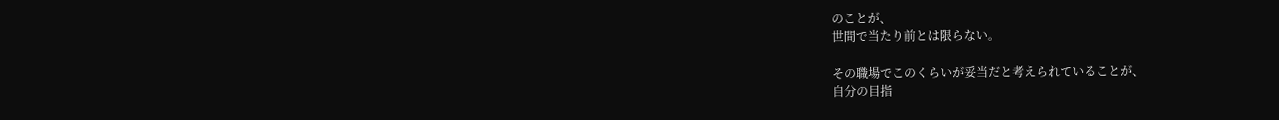のことが、
世間で当たり前とは限らない。

その職場でこのくらいが妥当だと考えられていることが、
自分の目指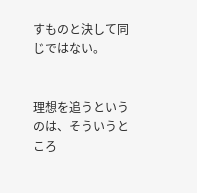すものと決して同じではない。


理想を追うというのは、そういうところ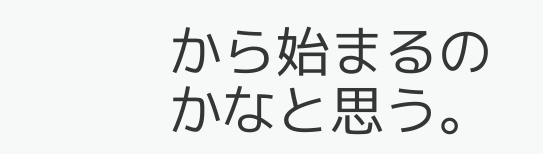から始まるのかなと思う。